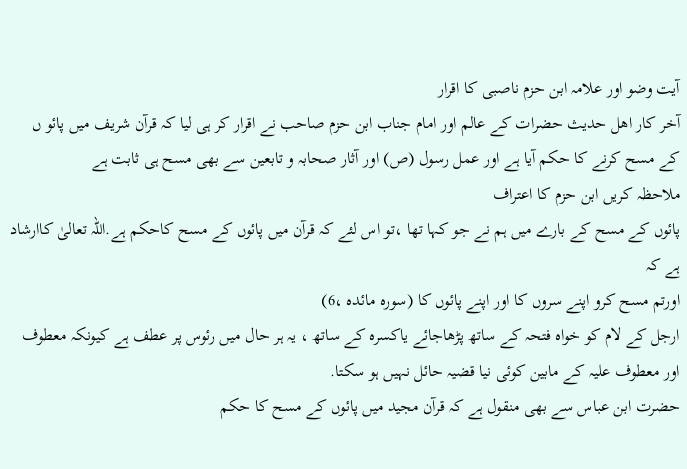آیت وضو اور علامہ ابن حزم ناصبی کا اقرار
آخر کار اھل حدیث حضرات کے عالم اور امام جناب ابن حزم صاحب نے اقرار کر ہی لیا کہ قرآن شریف میں پائو ں کے مسح کرنے کا حکم آیا ہے اور عمل رسول (ص) اور آثار صحابہ و تابعین سے بھی مسح ہی ثابت ہے
ملاحظہ کریں ابن حزم کا اعتراف
پائوں کے مسح کے بارے میں ہم نے جو کہا تھا ،تو اس لئے کہ قرآن میں پائوں کے مسح کاحکم ہے.اللہ تعالیٰ کاارشاد ہے کہ
اورتم مسح کرو اپنے سروں کا اور اپنے پائوں کا (سورہ مائدہ ،6)
ارجل کے لام کو خواہ فتحہ کے ساتھ پڑھاجائے یاکسرہ کے ساتھ ، یہ ہر حال میں رئوس پر عطف ہے کیونکہ معطوف اور معطوف علیہ کے مابین کوئی نیا قضیہ حائل نہیں ہو سکتا.
حضرت ابن عباس سے بھی منقول ہے کہ قرآن مجید میں پائوں کے مسح کا حکم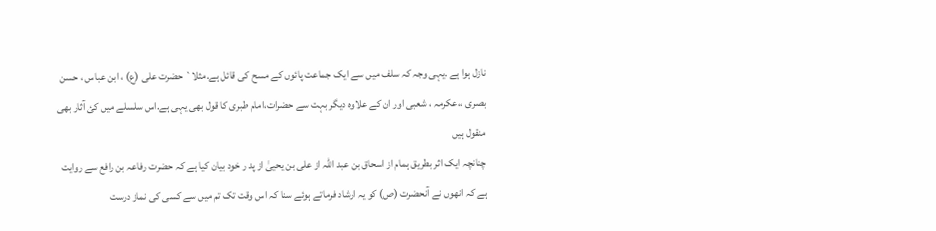نازل ہوا ہے .یہی وجہ کہ سلف میں سے ایک جماعت پائوں کے مسح کی قائل ہے.مثلا` حضرت علی (ع) ، ابن عباس ، حسن بصری ،،عکرمہ ، شعبی اور ان کے علاوہ دیگر بہت سے حضرات،امام طبری کا قول بھی یہی ہے.اس سلسلے میں کئ آثار بھی منقول ہیں
چنانچہ ایک اثر بطریق ہمام از اسحاق بن عبد اللہ از علی بن یحییٰ از پد ر خود بیان کیا ہے کہ حضرت رفاعہ بن رافع سے روایت ہے کہ انھوں نے آنحضرت (ص) کو یہ ارشاد فرماتے ہوئے سنا کہ اس وقت تک تم میں سے کسی کی نماز درست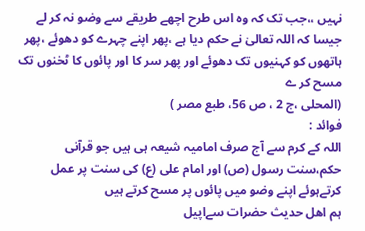نہیں ،،جب تک کہ وہ اس طرح اچھے طریقے سے وضو نہ کر لے جیسا کہ اللہ تعالیٰ نے حکم دیا ہے ،پھر اپنے چہرے کو دھوئے ،پھر ہاتھوں کو کہنیوں تک دھوئے اور پھر سر کا اور پائوں کا ٹخنوں تک مسح کر ے
(المحلی ،ج 2 ، ص 56، طبع مصر )
فوائد :
اللہ کے کرم سے آج صرف امامیہ شیعہ ہی ہیں جو قرآنی حکم،سنت رسول (ص) اور امام علی (ع) کی سنت پر عمل کرتےہوئے اپنے وضو میں پائوں پر مسح کرتے ہیں
ہم اھل حدیث حضرات سےاپیل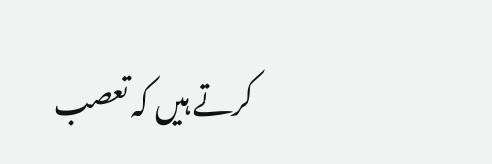کرتے ہیں کہ تعصب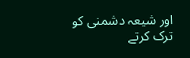اور شیعہ دشمنی کو ترک کرتے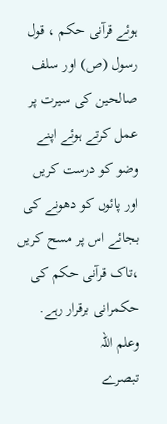ہوئے قرآنی حکم ، قول رسول (ص) اور سلف صالحین کی سیرت پر عمل کرتے ہوئے اپنے وضو کو درست کریں اور پائوں کو دھونے کی بجائے اس پر مسح کریں ،تاک قرآنی حکم کی حکمرانی برقرار رہے. وعلم اللہ
تبصرے